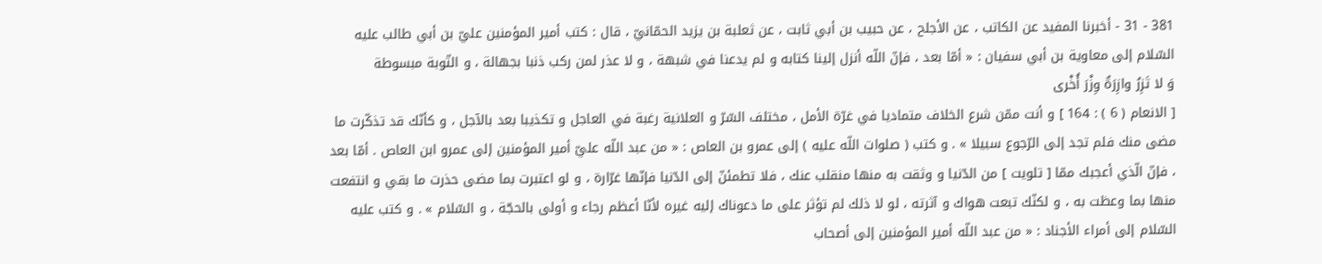381 - 31 - أخبرنا المفيد عن الكاتب ، عن الأجلح ، عن حبيب بن أبي ثابت ، عن ثعلبة بن يزيد الحمّانيّ ، قال : كتب أمير المؤمنين عليّ بن أبي طالب عليه السّلام إلى معاوية بن أبي سفيان : « أمّا بعد ، فإنّ اللّه أنزل إلينا كتابه و لم يدعنا في شبهة ، و لا عذر لمن ركب ذنبا بجهالة ، و التّوبة مبسوطة
وَ لا تَزِرُ وازِرَةٌ وِزْرَ أُخْرى
[ الانعام ( 6 ) : 164 ] و أنت ممّن شرع الخلاف متماديا في غرّة الأمل ، مختلف السّرّ و العلانية رغبة في العاجل و تكذيبا بعد بالآجل ، و كأنّك قد تذكّرت ما مضى منك فلم تجد إلى الرّجوع سبيلا » . و كتب ( صلوات اللّه عليه ) إلى عمرو بن العاص : « من عبد اللّه عليّ أمير المؤمنين إلى عمرو ابن العاص . أمّا بعد ، فإنّ الّذي أعجبك ممّا [ تلويت ] من الدّنيا و وثقت به منها منقلب عنك ، فلا تطمئنّ إلى الدّنيا فإنّها غرّارة ، و لو اعتبرت بما مضى حذرت ما بقي و انتفعت منها بما وعظت به ، و لكنّك تبعت هواك و آثرته ، لو لا ذلك لم تؤثر على ما دعوناك إليه غيره لأنّا أعظم رجاء و أولى بالحجّة ، و السّلام » . و كتب عليه السّلام إلى أمراء الأجناد : « من عبد اللّه أمير المؤمنين إلى أصحاب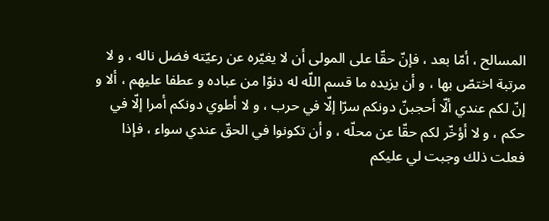المسالح ، أمّا بعد ، فإنّ حقّا على المولى أن لا يغيّره عن رعيّته فضل ناله ، و لا مرتبة اختصّ بها ، و أن يزيده ما قسم اللّه له دنوّا من عباده و عطفا عليهم ، ألا و إنّ لكم عندي ألّا أحجبنّ دونكم سرّا إلّا في حرب ، و لا أطوي دونكم أمرا إلّا في حكم ، و لا أؤخّر لكم حقّا عن محلّه ، و أن تكونوا في الحقّ عندي سواء ، فإذا فعلت ذلك وجبت لي عليكم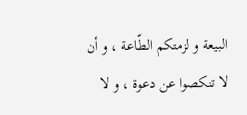البيعة و لزمتكم الطّاعة ، و أن لا تنكصوا عن دعوة ، و لا